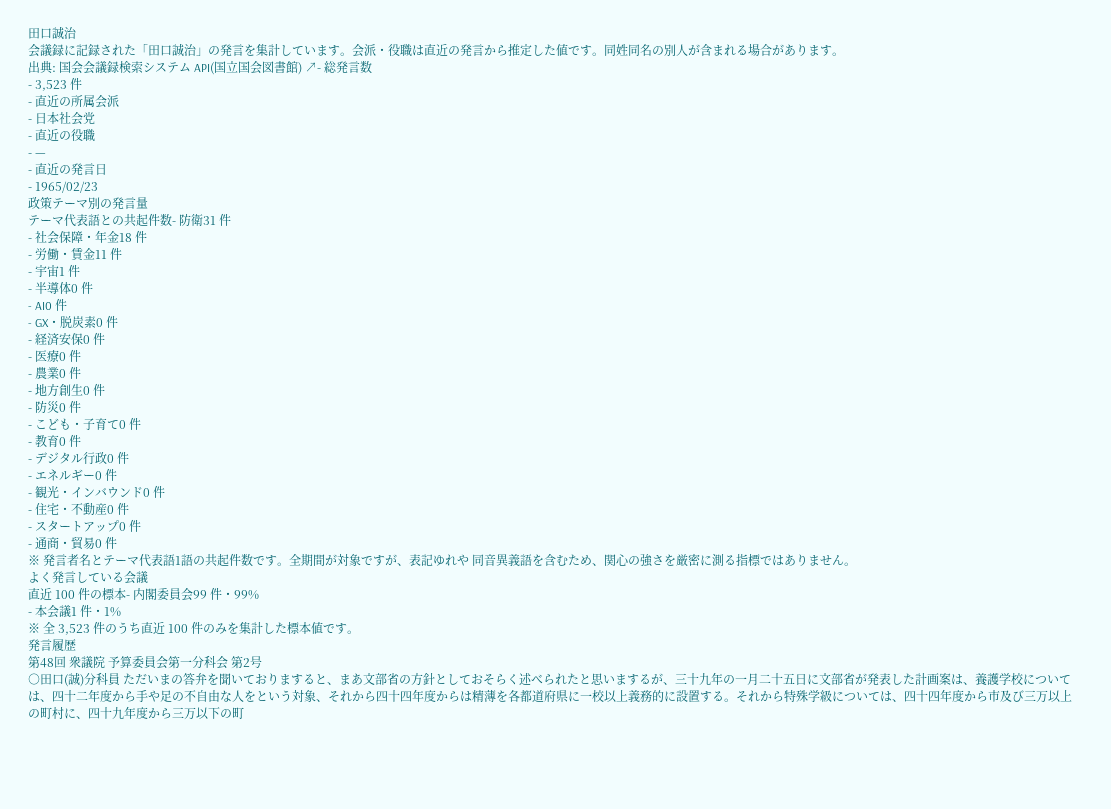田口誠治
会議録に記録された「田口誠治」の発言を集計しています。会派・役職は直近の発言から推定した値です。同姓同名の別人が含まれる場合があります。
出典: 国会会議録検索システム API(国立国会図書館) ↗- 総発言数
- 3,523 件
- 直近の所属会派
- 日本社会党
- 直近の役職
- —
- 直近の発言日
- 1965/02/23
政策テーマ別の発言量
テーマ代表語との共起件数- 防衛31 件
- 社会保障・年金18 件
- 労働・賃金11 件
- 宇宙1 件
- 半導体0 件
- AI0 件
- GX・脱炭素0 件
- 経済安保0 件
- 医療0 件
- 農業0 件
- 地方創生0 件
- 防災0 件
- こども・子育て0 件
- 教育0 件
- デジタル行政0 件
- エネルギー0 件
- 観光・インバウンド0 件
- 住宅・不動産0 件
- スタートアップ0 件
- 通商・貿易0 件
※ 発言者名とテーマ代表語1語の共起件数です。全期間が対象ですが、表記ゆれや 同音異義語を含むため、関心の強さを厳密に測る指標ではありません。
よく発言している会議
直近 100 件の標本- 内閣委員会99 件・99%
- 本会議1 件・1%
※ 全 3,523 件のうち直近 100 件のみを集計した標本値です。
発言履歴
第48回 衆議院 予算委員会第一分科会 第2号
○田口(誠)分科員 ただいまの答弁を聞いておりますると、まあ文部省の方針としておそらく述べられたと思いまするが、三十九年の一月二十五日に文部省が発表した計画案は、養護学校については、四十二年度から手や足の不自由な人をという対象、それから四十四年度からは精薄を各都道府県に一校以上義務的に設置する。それから特殊学級については、四十四年度から市及び三万以上の町村に、四十九年度から三万以下の町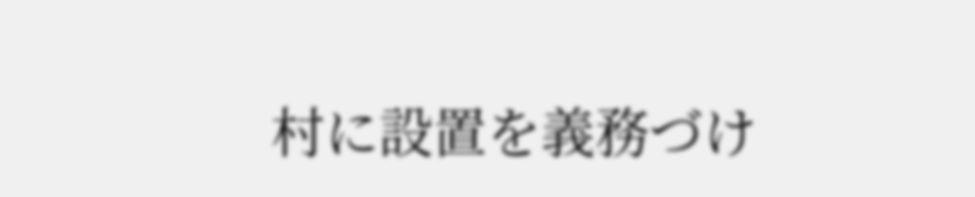村に設置を義務づけ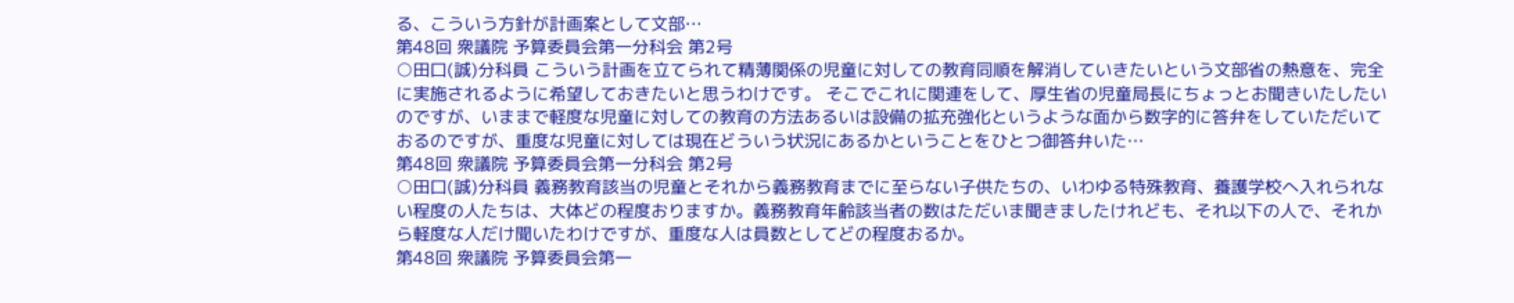る、こういう方針が計画案として文部…
第48回 衆議院 予算委員会第一分科会 第2号
○田口(誠)分科員 こういう計画を立てられて精薄関係の児童に対しての教育同順を解消していきたいという文部省の熱意を、完全に実施されるように希望しておきたいと思うわけです。 そこでこれに関連をして、厚生省の児童局長にちょっとお聞きいたしたいのですが、いままで軽度な児童に対しての教育の方法あるいは設備の拡充強化というような面から数字的に答弁をしていただいておるのですが、重度な児童に対しては現在どういう状況にあるかということをひとつ御答弁いた…
第48回 衆議院 予算委員会第一分科会 第2号
○田口(誠)分科員 義務教育該当の児童とそれから義務教育までに至らない子供たちの、いわゆる特殊教育、養護学校へ入れられない程度の人たちは、大体どの程度おりますか。義務教育年齢該当者の数はただいま聞きましたけれども、それ以下の人で、それから軽度な人だけ聞いたわけですが、重度な人は員数としてどの程度おるか。
第48回 衆議院 予算委員会第一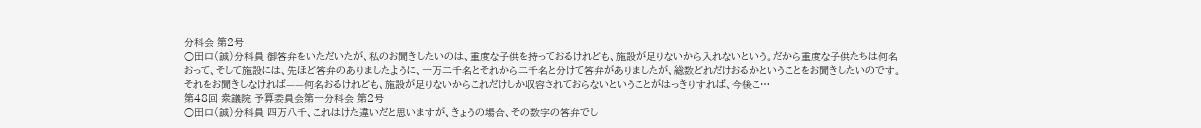分科会 第2号
○田口(誠)分科員 御答弁をいただいたが、私のお聞きしたいのは、重度な子供を持っておるけれども、施設が足りないから入れないという。だから重度な子供たちは何名おって、そして施設には、先ほど答弁のありましたように、一万二千名とそれから二千名と分けて答弁がありましたが、総数どれだけおるかということをお聞きしたいのです。それをお聞きしなければ——何名おるけれども、施設が足りないからこれだけしか収容されておらないということがはっきりすれば、今後こ…
第48回 衆議院 予算委員会第一分科会 第2号
○田口(誠)分科員 四万八千、これはけた違いだと思いますが、きょうの場合、その数字の答弁でし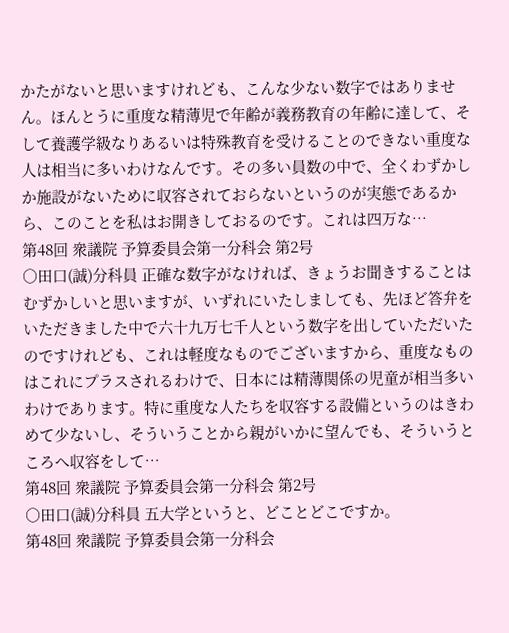かたがないと思いますけれども、こんな少ない数字ではありません。ほんとうに重度な精薄児で年齢が義務教育の年齢に達して、そして養護学級なりあるいは特殊教育を受けることのできない重度な人は相当に多いわけなんです。その多い員数の中で、全くわずかしか施設がないために収容されておらないというのが実態であるから、このことを私はお開きしておるのです。これは四万な…
第48回 衆議院 予算委員会第一分科会 第2号
○田口(誠)分科員 正確な数字がなければ、きょうお聞きすることはむずかしいと思いますが、いずれにいたしましても、先ほど答弁をいただきました中で六十九万七千人という数字を出していただいたのですけれども、これは軽度なものでございますから、重度なものはこれにプラスされるわけで、日本には精薄関係の児童が相当多いわけであります。特に重度な人たちを収容する設備というのはきわめて少ないし、そういうことから親がいかに望んでも、そういうところへ収容をして…
第48回 衆議院 予算委員会第一分科会 第2号
○田口(誠)分科員 五大学というと、どことどこですか。
第48回 衆議院 予算委員会第一分科会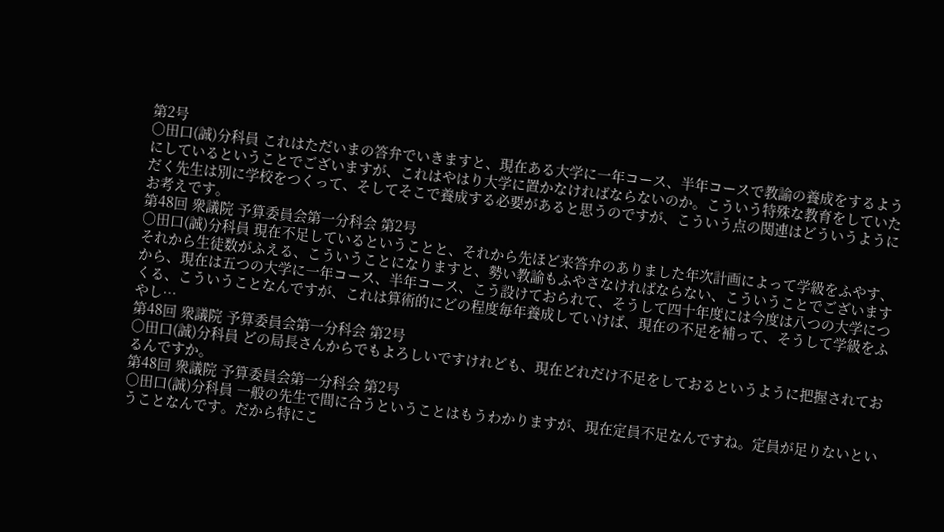第2号
○田口(誠)分科員 これはただいまの答弁でいきますと、現在ある大学に一年コース、半年コースで教諭の養成をするようにしているということでございますが、これはやはり大学に置かなければならないのか。こういう特殊な教育をしていただく先生は別に学校をつくって、そしてそこで養成する必要があると思うのですが、こういう点の関連はどういうようにお考えです。
第48回 衆議院 予算委員会第一分科会 第2号
○田口(誠)分科員 現在不足しているということと、それから先ほど来答弁のありました年次計画によって学級をふやす、それから生徒数がふえる、こういうことになりますと、勢い教諭もふやさなければならない、こういうことでございますから、現在は五つの大学に一年コース、半年コース、こう設けておられて、そうして四十年度には今度は八つの大学につくる、こういうことなんですが、これは算術的にどの程度毎年養成していけば、現在の不足を補って、そうして学級をふやし…
第48回 衆議院 予算委員会第一分科会 第2号
○田口(誠)分科員 どの局長さんからでもよろしいですけれども、現在どれだけ不足をしておるというように把握されておるんですか。
第48回 衆議院 予算委員会第一分科会 第2号
○田口(誠)分科員 一般の先生で間に合うということはもうわかりますが、現在定員不足なんですね。定員が足りないということなんです。だから特にこ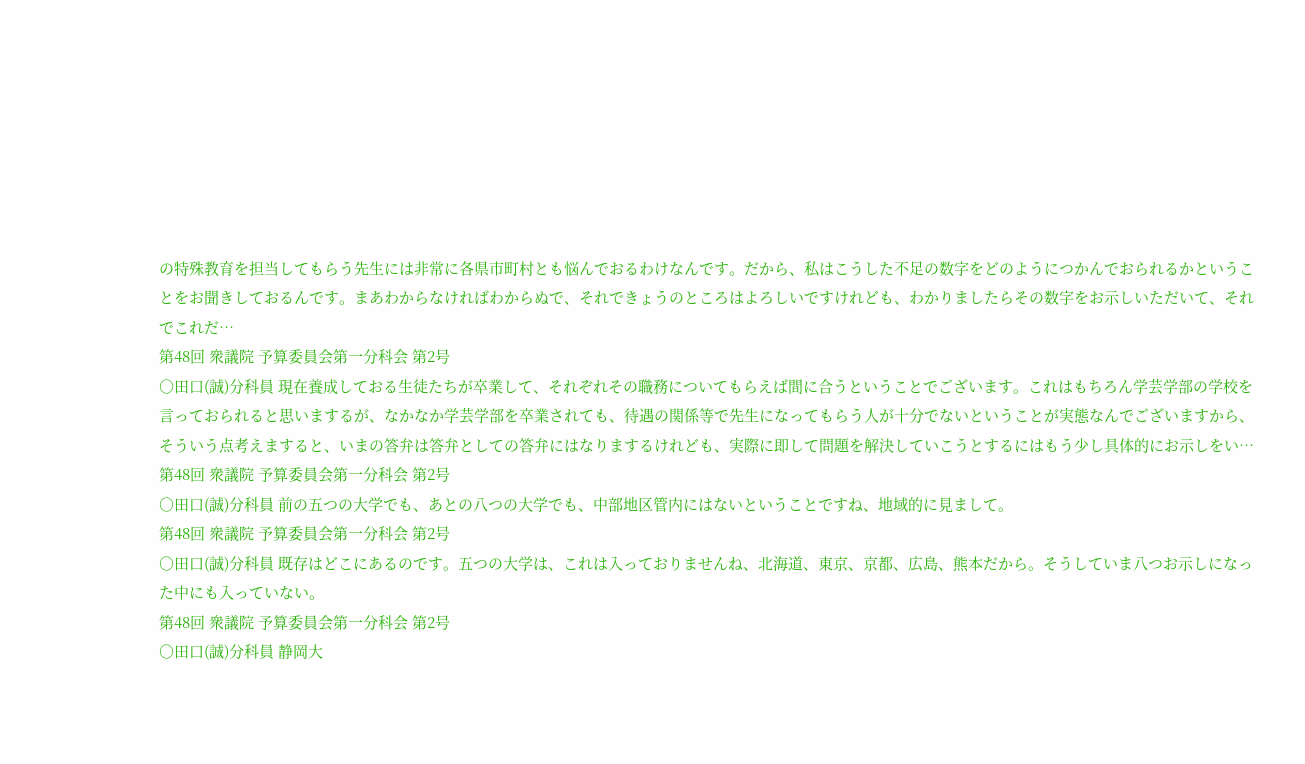の特殊教育を担当してもらう先生には非常に各県市町村とも悩んでおるわけなんです。だから、私はこうした不足の数字をどのようにつかんでおられるかということをお聞きしておるんです。まあわからなければわからぬで、それできょうのところはよろしいですけれども、わかりましたらその数字をお示しいただいて、それでこれだ…
第48回 衆議院 予算委員会第一分科会 第2号
○田口(誠)分科員 現在養成しておる生徒たちが卒業して、それぞれその職務についてもらえば間に合うということでございます。これはもちろん学芸学部の学校を言っておられると思いまするが、なかなか学芸学部を卒業されても、待遇の関係等で先生になってもらう人が十分でないということが実態なんでございますから、そういう点考えますると、いまの答弁は答弁としての答弁にはなりまするけれども、実際に即して問題を解決していこうとするにはもう少し具体的にお示しをい…
第48回 衆議院 予算委員会第一分科会 第2号
○田口(誠)分科員 前の五つの大学でも、あとの八つの大学でも、中部地区管内にはないということですね、地域的に見まして。
第48回 衆議院 予算委員会第一分科会 第2号
○田口(誠)分科員 既存はどこにあるのです。五つの大学は、これは入っておりませんね、北海道、東京、京都、広島、熊本だから。そうしていま八つお示しになった中にも入っていない。
第48回 衆議院 予算委員会第一分科会 第2号
○田口(誠)分科員 静岡大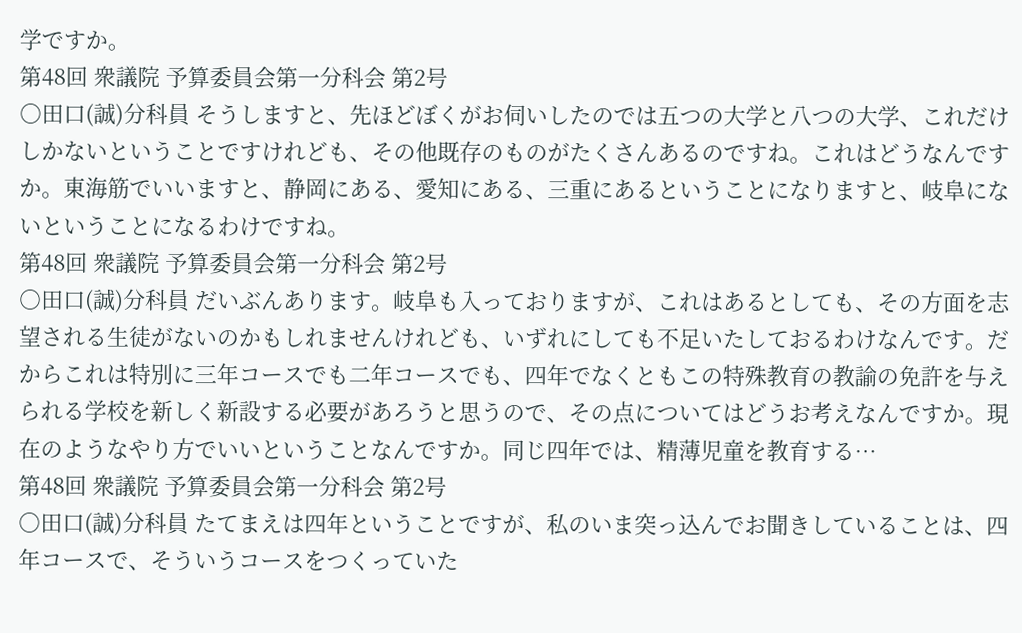学ですか。
第48回 衆議院 予算委員会第一分科会 第2号
○田口(誠)分科員 そうしますと、先ほどぼくがお伺いしたのでは五つの大学と八つの大学、これだけしかないということですけれども、その他既存のものがたくさんあるのですね。これはどうなんですか。東海筋でいいますと、静岡にある、愛知にある、三重にあるということになりますと、岐阜にないということになるわけですね。
第48回 衆議院 予算委員会第一分科会 第2号
○田口(誠)分科員 だいぶんあります。岐阜も入っておりますが、これはあるとしても、その方面を志望される生徒がないのかもしれませんけれども、いずれにしても不足いたしておるわけなんです。だからこれは特別に三年コースでも二年コースでも、四年でなくともこの特殊教育の教諭の免許を与えられる学校を新しく新設する必要があろうと思うので、その点についてはどうお考えなんですか。現在のようなやり方でいいということなんですか。同じ四年では、精薄児童を教育する…
第48回 衆議院 予算委員会第一分科会 第2号
○田口(誠)分科員 たてまえは四年ということですが、私のいま突っ込んでお聞きしていることは、四年コースで、そういうコースをつくっていた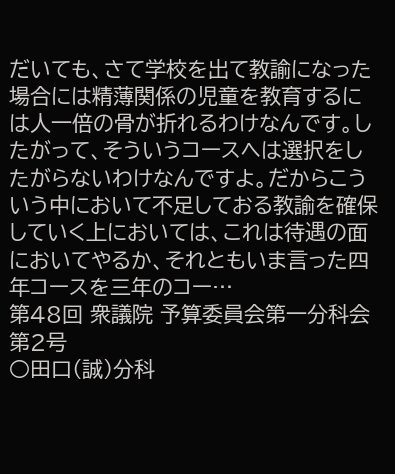だいても、さて学校を出て教諭になった場合には精薄関係の児童を教育するには人一倍の骨が折れるわけなんです。したがって、そういうコースヘは選択をしたがらないわけなんですよ。だからこういう中において不足しておる教諭を確保していく上においては、これは待遇の面においてやるか、それともいま言った四年コースを三年のコー…
第48回 衆議院 予算委員会第一分科会 第2号
○田口(誠)分科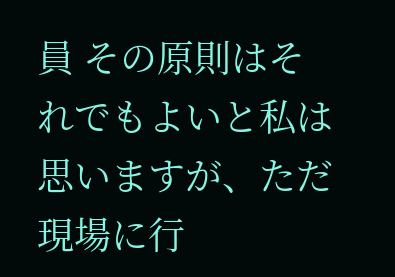員 その原則はそれでもよいと私は思いますが、ただ現場に行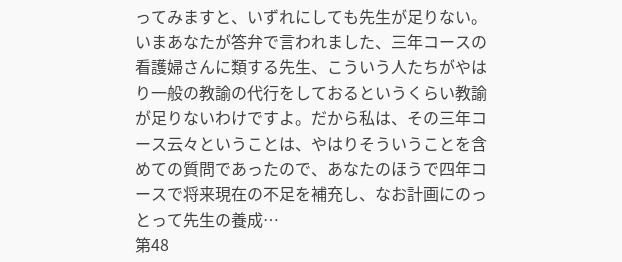ってみますと、いずれにしても先生が足りない。いまあなたが答弁で言われました、三年コースの看護婦さんに類する先生、こういう人たちがやはり一般の教諭の代行をしておるというくらい教諭が足りないわけですよ。だから私は、その三年コース云々ということは、やはりそういうことを含めての質問であったので、あなたのほうで四年コースで将来現在の不足を補充し、なお計画にのっとって先生の養成…
第48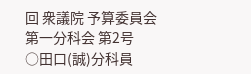回 衆議院 予算委員会第一分科会 第2号
○田口(誠)分科員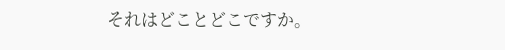それはどことどこですか。